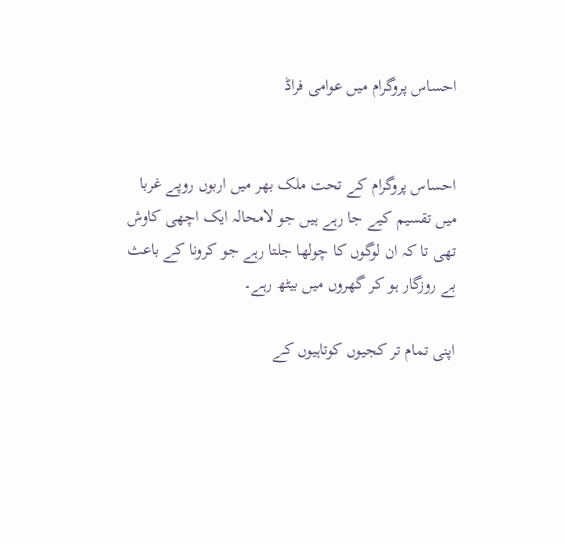احساس پروگرام میں عوامی فراڈ


احساس پروگرام کے تحت ملک بھر میں اربوں روپے غربا میں تقسیم کیے جا رہے ہیں جو لامحالہ ایک اچھی کاوش تھی تا کہ ان لوگوں کا چولھا جلتا رہے جو کرونا کے باعث بے روزگار ہو کر گھروں میں بیٹھ رہے۔

اپنی تمام تر کجیوں کوتاہیوں کے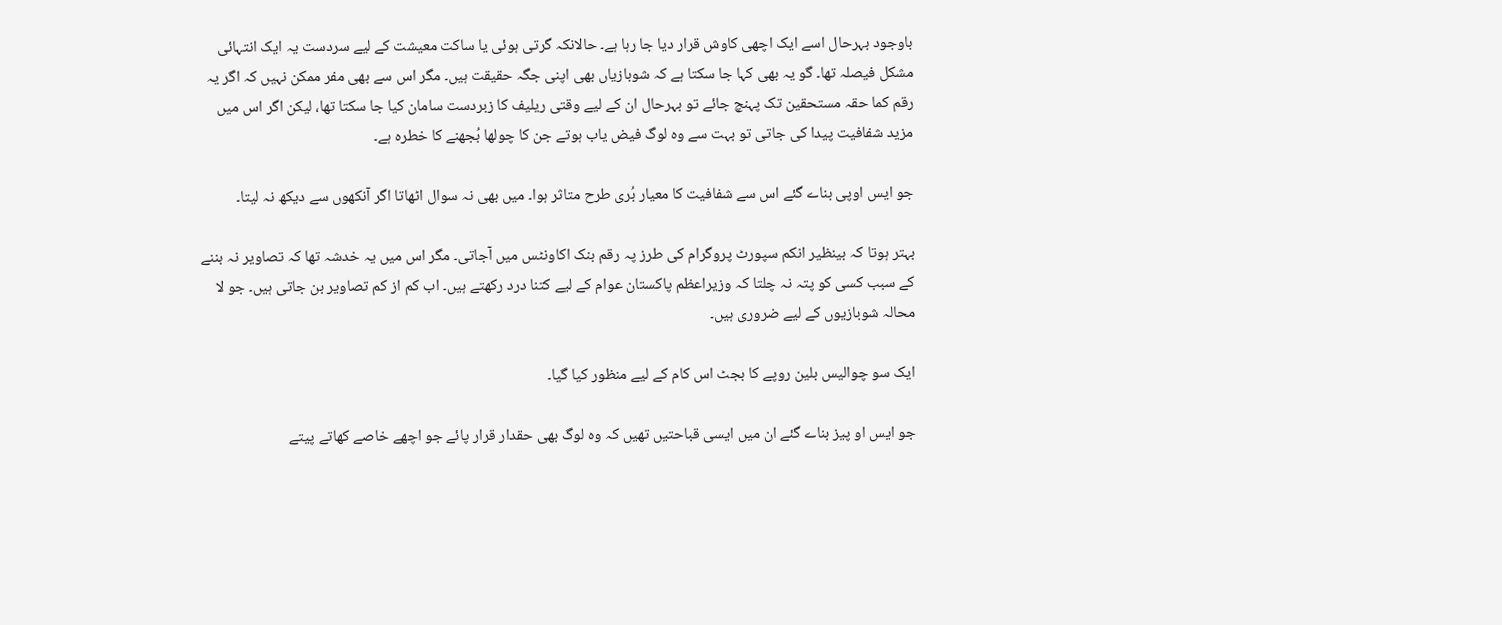باوجود بہرحال اسے ایک اچھی کاوش قرار دیا جا رہا ہے۔ حالانکہ گرتی ہوئی یا ساکت معیشت کے لیے سردست یہ ایک انتہائی مشکل فیصلہ تھا۔ گو یہ بھی کہا جا سکتا ہے کہ شوبازیاں بھی اپنی جگہ حقیقت ہیں۔ مگر اس سے بھی مفر ممکن نہیں کہ اگر یہ رقم کما حقہ مستحقین تک پہنچ جائے تو بہرحال ان کے لیے وقتی ریلیف کا زبردست سامان کیا جا سکتا تھا، لیکن اگر اس میں مزید شفافیت پیدا کی جاتی تو بہت سے وہ لوگ فیض یاب ہوتے جن کا چولھا بُجھنے کا خطرہ ہے۔

جو ایس اوپی بناے گئے اس سے شفافیت کا معیار بُری طرح متاثر ہوا۔ میں بھی نہ سوال اٹھاتا اگر آنکھوں سے دیکھ نہ لیتا۔

بہتر ہوتا کہ بینظیر انکم سپورٹ پروگرام کی طرز پہ رقم بنک اکاونٹس میں آجاتی۔ مگر اس میں یہ خدشہ تھا کہ تصاویر نہ بننے کے سبب کسی کو پتہ نہ چلتا کہ وزیراعظم پاکستان عوام کے لیے کتنا درد رکھتے ہیں۔ اب کم از کم تصاویر بن جاتی ہیں۔ جو لا محالہ شوبازیوں کے لیے ضروری ہیں۔

ایک سو چوالیس بلین روپے کا بجٹ اس کام کے لیے منظور کیا گیا۔

جو ایس او پیز بناے گئے ان میں ایسی قباحتیں تھیں کہ وہ لوگ بھی حقدار قرار پائے جو اچھے خاصے کھاتے پیتے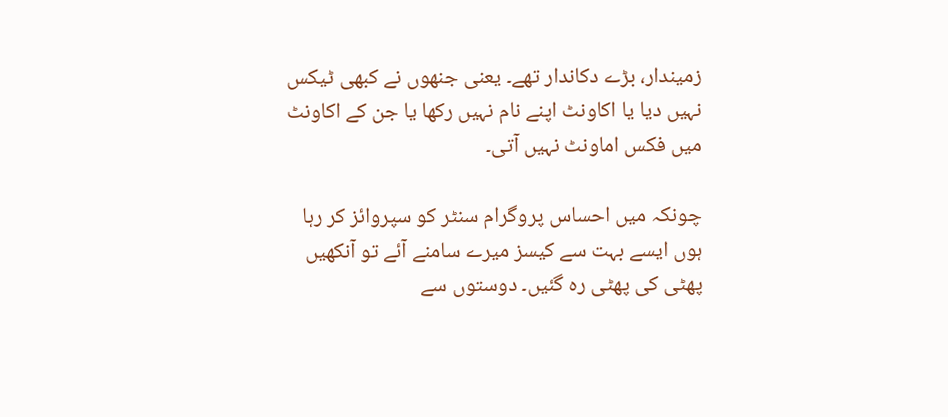زمیندار، بڑے دکاندار تھے۔ یعنی جنھوں نے کبھی ٹیکس نہیں دیا یا اکاونٹ اپنے نام نہیں رکھا یا جن کے اکاونٹ میں فکس اماونٹ نہیں آتی۔

چونکہ میں احساس پروگرام سنٹر کو سپروائز کر رہا ہوں ایسے بہت سے کیسز میرے سامنے آئے تو آنکھیں پھٹی کی پھٹی رہ گئیں۔ دوستوں سے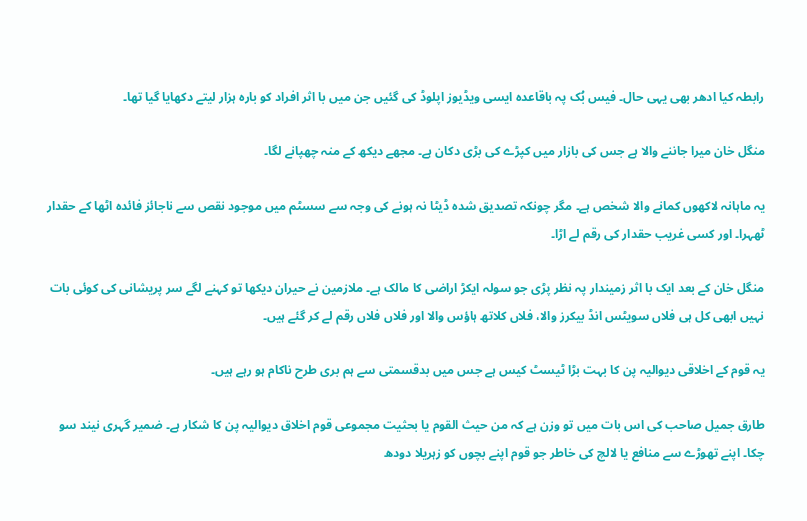رابطہ کیا ادھر بھی یہی حال۔ فیس بُک پہ باقاعدہ ایسی ویڈیوز اپلوڈ کی گئیں جن میں با اثر افراد کو بارہ ہزار لیتے دکھایا گیا تھا۔

منگل خان میرا جاننے والا ہے جس کی بازار میں کپڑے کی بڑی دکان ہے۔ مجھے دیکھ کے منہ چھپانے لگا۔

یہ ماہانہ لاکھوں کمانے والا شخص ہے۔ مگر چونکہ تصدیق شدہ ڈیٹا نہ ہونے کی وجہ سے سسٹم میں موجود نقص سے ناجائز فائدہ اٹھا کے حقدار ٹھہرا۔ اور کسی غریب حقدار کی رقم لے اڑا۔

منگل خان کے بعد ایک با اثر زمیندار پہ نظر پڑی جو سولہ ایکڑ اراضی کا مالک ہے۔ ملازمین نے حیران دیکھا تو کہنے لگے سر پریشانی کی کوئی بات نہیں ابھی کل ہی فلاں سویٹس انڈ بیکرز والا، فلاں کلاتھ ہاؤس والا اور فلاں فلاں رقم لے کر گئے ہیں۔

یہ قوم کے اخلاقی دیوالیہ پن کا بہت بڑا ٹیسٹ کیس ہے جس میں بدقسمتی سے ہم بری طرح ناکام ہو رہے ہیں۔

طارق جمیل صاحب کی اس بات میں تو وزن ہے کہ من حیث القوم یا بحثیت مجموعی قوم اخلاق دیوالیہ پن کا شکار ہے۔ ضمیر گہری نیند سو چکا۔ اپنے تھوڑے سے منافع یا لالچ کی خاطر جو قوم اپنے بچوں کو زہریلا دودھ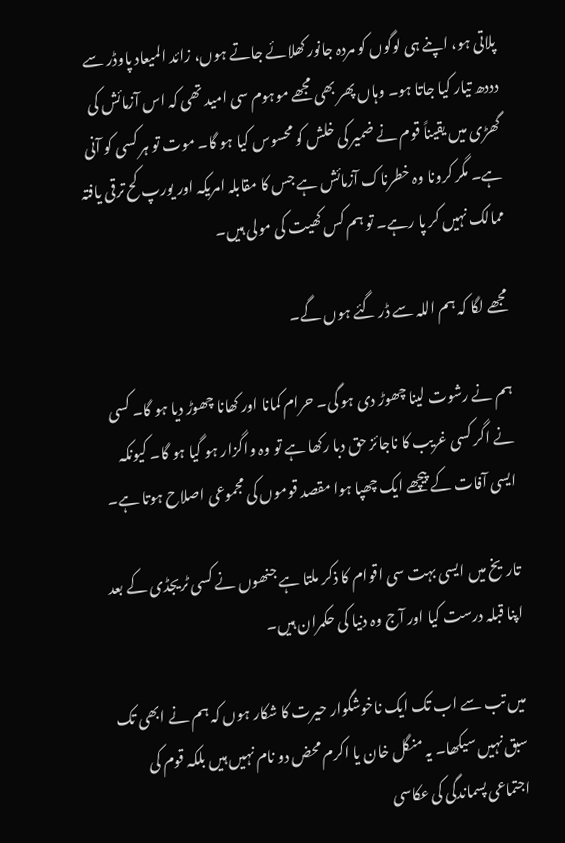پلاتی ہو، اپنے ہی لوگوں کو مردہ جانور کھلائے جاتے ہوں، زائد المیعاد پاوڈر سے دددھ تیار کیا جاتا ہو۔ وہاں پھر بھی مجھے موہوم سی امید تھی کہ اس آزمائش کی گھڑی میں یقیناً قوم نے ضمیر کی خلش کو محسوس کیا ہو گا۔ موت تو ہر کسی کو آنی ہے۔ مگر کرونا وہ خطرناک آزمائش ہے جس کا مقابلہ امریکہ اور یورپ کح ترقی یافتہ ممالک نہیں کر پا رہے۔ تو ہم کس کھیت کی مولی ہیں۔

مجھے لگا کہ ہم اللہ سے ڈر گئے ہوں گے۔

ہم نے رشوت لینا چھوڑ دی ہو گی۔ حرام کمانا اور کھانا چھوڑ دیا ہو گا۔ کسی نے اگر کسی غریب کا ناجائز حق دبا رکھا ہے تو وہ واگزار ہو گیا ہو گا۔ کیونکہ ایسی آفات کے پیچھے ایک چھپا ہوا مقصد قوموں کی مجموعی اصلاح ہوتا ہے۔

تاریخ میں ایسی بہت سی اقوام کا ذکر ملتا ہے جنھوں نے کسی ٹریجڈی کے بعد اپنا قبلہ درست کیا اور آج وہ دنیا کی حکمران ہیں۔

میں تب سے اب تک ایک ناخوشگوار حیرت کا شکار ہوں کہ ہم نے ابھی تک سبق نہیں سیکھا۔ یہ منگل خان یا اکرم محض دو نام نہیں ہیں بلکہ قوم کی اجتماعی پسماندگی کی عکاسی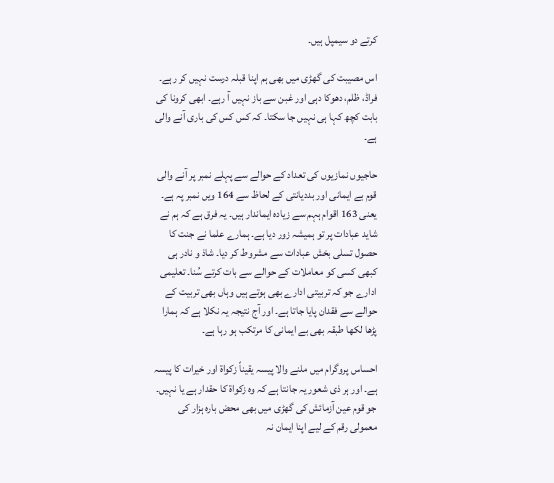کرتے دو سیمپل ہیں۔

اس مصیبت کی گھڑی میں بھی ہم اپنا قبلہ درست نہیں کر رہے۔ فراڈ، ظلم، دھوکا دہی اور غبن سے باز نہیں آ رہے۔ ابھی کرونا کی بابت کچھ کہا ہی نہیں جا سکتا۔ کہ کس کس کی باری آنے والی ہے۔

حاجیوں نمازیوں کی تعداد کے حوالے سے پہلے نمبر پر آنے والی قوم بے ایمانی اور بددیانتی کے لحاظ سے 164 ویں نمبر پہ ہے۔ یعنی 163 اقوام ہہم سے زیادہ ایماندار ہیں۔ یہ فرق ہے کہ ہم نے شاید عبادات پر تو ہمیشہ زور دیا ہے۔ ہمارے علما نے جنت کا حصول تسلی بخش عبادات سے مشروط کر دیا۔ شاذ و نادر ہی کبھی کسی کو معاملات کے حوالے سے بات کرتے سُنا۔ تعلیمی ادارے جو کہ تربیتی ادارے بھی ہوتے ہیں وہاں بھی تربیت کے حوالے سے فقدان پایا جاتا ہے۔ اور آج نتیجہ یہ نکلا ہے کہ ہمارا پڑھا لکھا طبقہ بھی بے ایمانی کا مرتکب ہو رہا ہے۔

احساس پروگرام میں ملنے والا پیسہ یقیناً زکواة اور خیرات کا پیسہ ہے۔ اور ہر ذی شعور یہ جانتا ہے کہ وہ زکواة کا حقدار ہے یا نہیں۔ جو قوم عین آزمائش کی گھڑی میں بھی محض بارہ ہزار کی معمولی رقم کے لیے اپنا ایمان نہ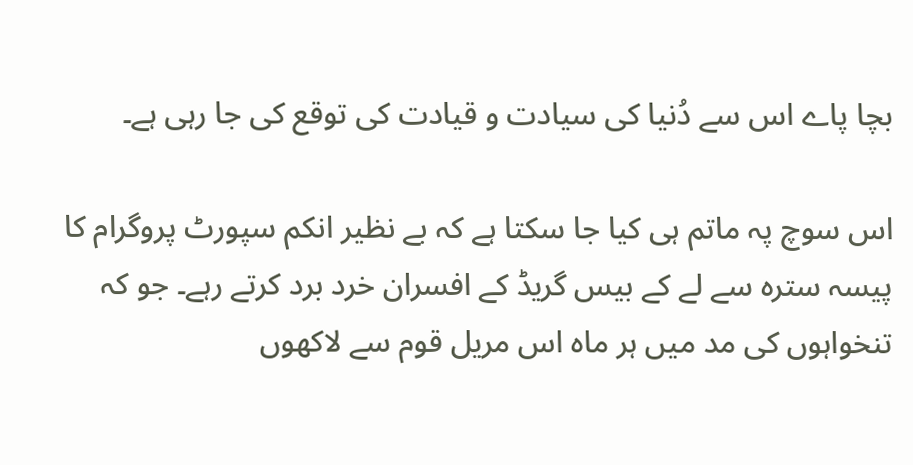بچا پاے اس سے دُنیا کی سیادت و قیادت کی توقع کی جا رہی ہے۔

اس سوچ پہ ماتم ہی کیا جا سکتا ہے کہ بے نظیر انکم سپورٹ پروگرام کا پیسہ سترہ سے لے کے بیس گریڈ کے افسران خرد برد کرتے رہے۔ جو کہ تنخواہوں کی مد میں ہر ماہ اس مریل قوم سے لاکھوں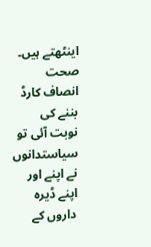اینٹھتے ہیں۔ صحت انصاف کارڈ بننے کی نوبت آئی تو سیاستدانوں نے اپنے اور اپنے ڈیرہ داروں کے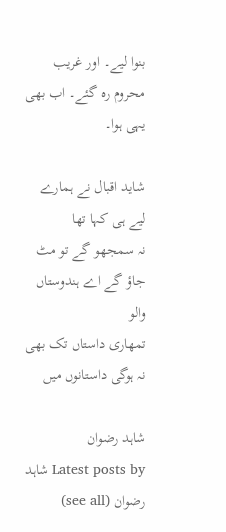بنوا لیے۔ اور غریب محروم رہ گئے۔ اب بھی یہی ہوا۔

شاید اقبال نے ہمارے لیے ہی کہا تھا
نہ سمجھو گے تو مٹ جاؤ گے اے ہندوستاں والو
تمھاری داستاں تک بھی نہ ہوگی داستانوں میں

شاہد رضوان
Latest posts by شاہد رضوان (see all)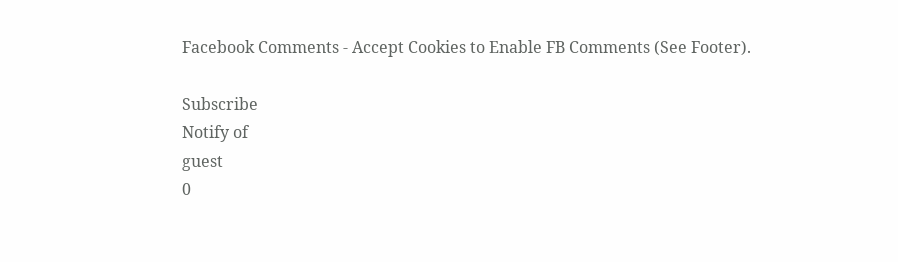Facebook Comments - Accept Cookies to Enable FB Comments (See Footer).

Subscribe
Notify of
guest
0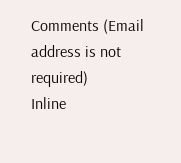Comments (Email address is not required)
Inline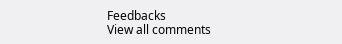Feedbacks
View all comments